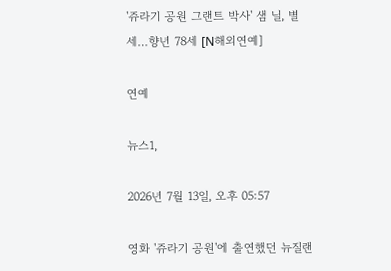'쥬라기 공원 그랜트 박사' 샘 닐, 별세…향년 78세 [N해외연예]

연예

뉴스1,

2026년 7월 13일, 오후 05:57

영화 '쥬라기 공원'에 출연했던 뉴질랜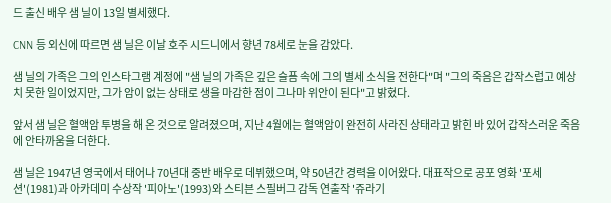드 출신 배우 샘 닐이 13일 별세했다.

CNN 등 외신에 따르면 샘 닐은 이날 호주 시드니에서 향년 78세로 눈을 감았다.

샘 닐의 가족은 그의 인스타그램 계정에 "샘 닐의 가족은 깊은 슬픔 속에 그의 별세 소식을 전한다"며 "그의 죽음은 갑작스럽고 예상치 못한 일이었지만, 그가 암이 없는 상태로 생을 마감한 점이 그나마 위안이 된다"고 밝혔다.

앞서 샘 닐은 혈액암 투병을 해 온 것으로 알려졌으며, 지난 4월에는 혈액암이 완전히 사라진 상태라고 밝힌 바 있어 갑작스러운 죽음에 안타까움을 더한다.

샘 닐은 1947년 영국에서 태어나 70년대 중반 배우로 데뷔했으며, 약 50년간 경력을 이어왔다. 대표작으로 공포 영화 '포세션'(1981)과 아카데미 수상작 '피아노'(1993)와 스티븐 스필버그 감독 연출작 '쥬라기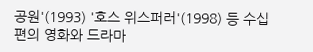공원'(1993) '호스 위스퍼러'(1998) 등 수십편의 영화와 드라마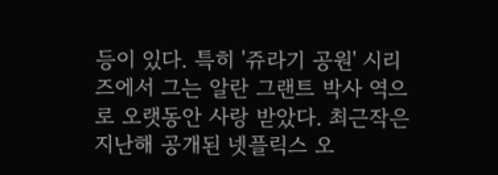등이 있다. 특히 '쥬라기 공원' 시리즈에서 그는 알란 그랜트 박사 역으로 오랫동안 사랑 받았다. 최근작은 지난해 공개된 넷플릭스 오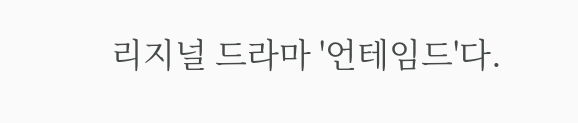리지널 드라마 '언테임드'다.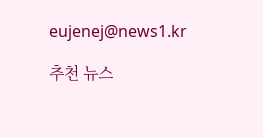eujenej@news1.kr

추천 뉴스